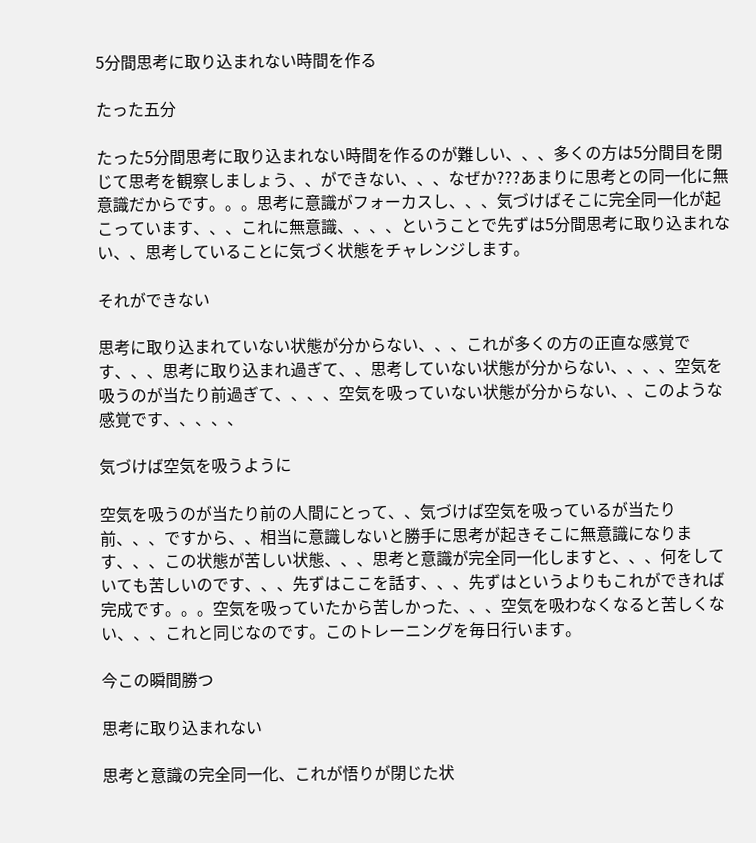5分間思考に取り込まれない時間を作る

たった五分

たった5分間思考に取り込まれない時間を作るのが難しい、、、多くの方は5分間目を閉じて思考を観察しましょう、、ができない、、、なぜか???あまりに思考との同一化に無意識だからです。。。思考に意識がフォーカスし、、、気づけばそこに完全同一化が起こっています、、、これに無意識、、、、ということで先ずは5分間思考に取り込まれない、、思考していることに気づく状態をチャレンジします。

それができない

思考に取り込まれていない状態が分からない、、、これが多くの方の正直な感覚です、、、思考に取り込まれ過ぎて、、思考していない状態が分からない、、、、空気を吸うのが当たり前過ぎて、、、、空気を吸っていない状態が分からない、、このような感覚です、、、、、

気づけば空気を吸うように

空気を吸うのが当たり前の人間にとって、、気づけば空気を吸っているが当たり前、、、ですから、、相当に意識しないと勝手に思考が起きそこに無意識になります、、、この状態が苦しい状態、、、思考と意識が完全同一化しますと、、、何をしていても苦しいのです、、、先ずはここを話す、、、先ずはというよりもこれができれば完成です。。。空気を吸っていたから苦しかった、、、空気を吸わなくなると苦しくない、、、これと同じなのです。このトレーニングを毎日行います。

今この瞬間勝つ

思考に取り込まれない

思考と意識の完全同一化、これが悟りが閉じた状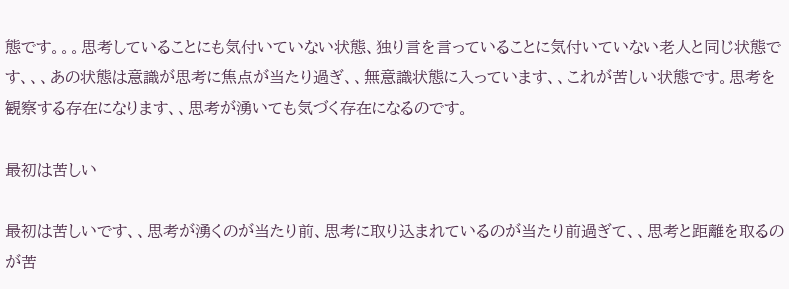態です。。。思考していることにも気付いていない状態、独り言を言っていることに気付いていない老人と同じ状態です、、、あの状態は意識が思考に焦点が当たり過ぎ、、無意識状態に入っています、、これが苦しい状態です。思考を観察する存在になります、、思考が湧いても気づく存在になるのです。

最初は苦しい

最初は苦しいです、、思考が湧くのが当たり前、思考に取り込まれているのが当たり前過ぎて、、思考と距離を取るのが苦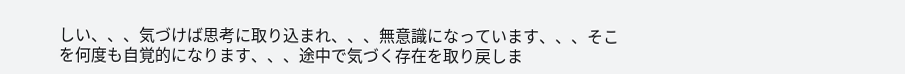しい、、、気づけば思考に取り込まれ、、、無意識になっています、、、そこを何度も自覚的になります、、、途中で気づく存在を取り戻しま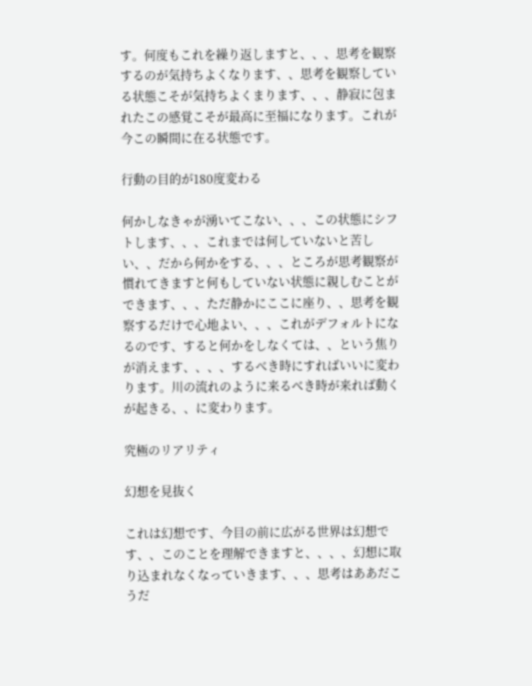す。何度もこれを繰り返しますと、、、思考を観察するのが気持ちよくなります、、思考を観察している状態こそが気持ちよくまります、、、静寂に包まれたこの感覚こそが最高に至福になります。これが今この瞬間に在る状態です。

行動の目的が180度変わる

何かしなきゃが湧いてこない、、、この状態にシフトします、、、これまでは何していないと苦しい、、だから何かをする、、、ところが思考観察が慣れてきますと何もしていない状態に親しむことができます、、、ただ静かにここに座り、、思考を観察するだけで心地よい、、、これがデフォルトになるのです、すると何かをしなくては、、という焦りが消えます、、、、するべき時にすればいいに変わります。川の流れのように来るべき時が来れば動くが起きる、、に変わります。

究極のリアリティ

幻想を見抜く

これは幻想です、今目の前に広がる世界は幻想です、、このことを理解できますと、、、、幻想に取り込まれなくなっていきます、、、思考はああだこうだ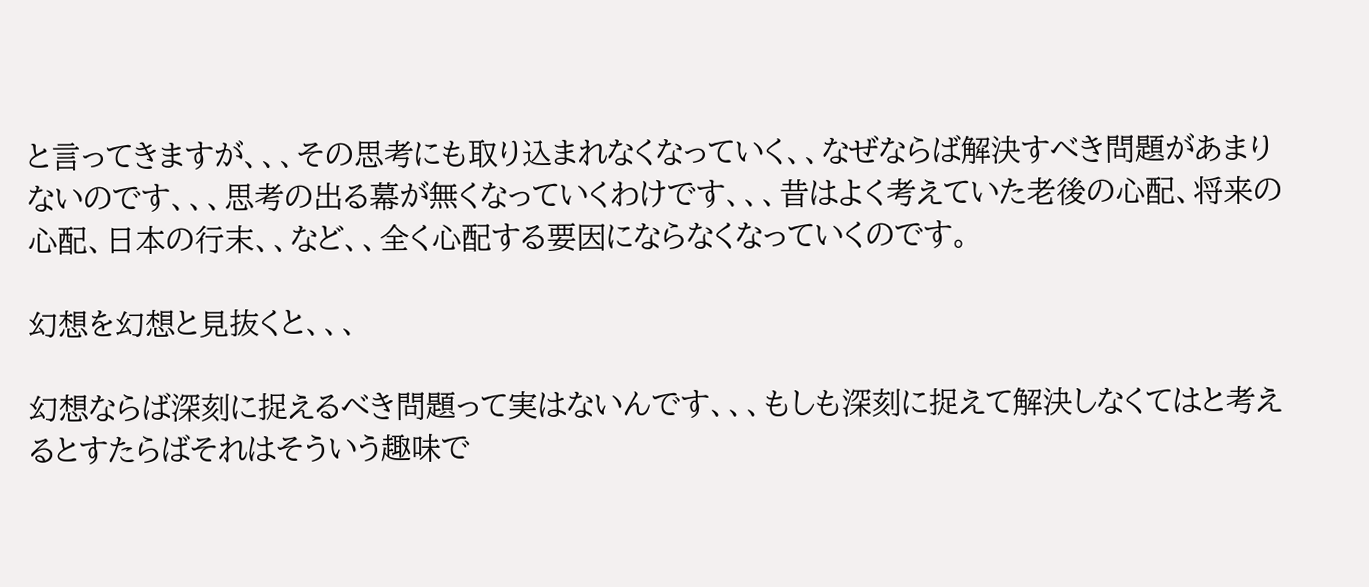と言ってきますが、、、その思考にも取り込まれなくなっていく、、なぜならば解決すべき問題があまりないのです、、、思考の出る幕が無くなっていくわけです、、、昔はよく考えていた老後の心配、将来の心配、日本の行末、、など、、全く心配する要因にならなくなっていくのです。

幻想を幻想と見抜くと、、、

幻想ならば深刻に捉えるべき問題って実はないんです、、、もしも深刻に捉えて解決しなくてはと考えるとすたらばそれはそういう趣味で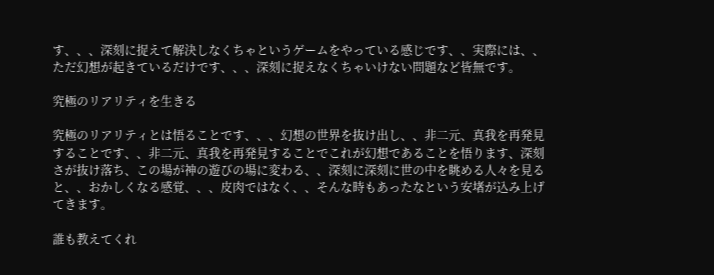す、、、深刻に捉えて解決しなくちゃというゲームをやっている感じです、、実際には、、ただ幻想が起きているだけです、、、深刻に捉えなくちゃいけない問題など皆無です。

究極のリアリティを生きる

究極のリアリティとは悟ることです、、、幻想の世界を抜け出し、、非二元、真我を再発見することです、、非二元、真我を再発見することでこれが幻想であることを悟ります、深刻さが抜け落ち、この場が神の遊びの場に変わる、、深刻に深刻に世の中を眺める人々を見ると、、おかしくなる感覚、、、皮肉ではなく、、そんな時もあったなという安堵が込み上げてきます。

誰も教えてくれ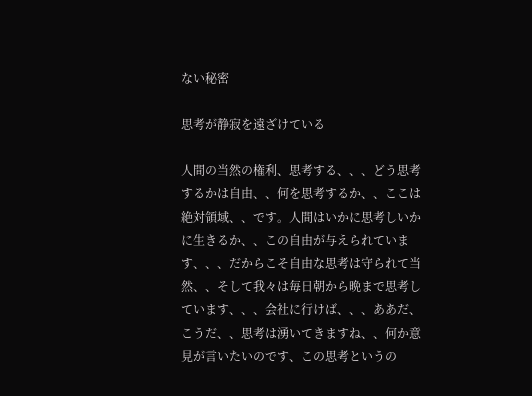ない秘密

思考が静寂を遠ざけている

人間の当然の権利、思考する、、、どう思考するかは自由、、何を思考するか、、ここは絶対領域、、です。人間はいかに思考しいかに生きるか、、この自由が与えられています、、、だからこそ自由な思考は守られて当然、、そして我々は毎日朝から晩まで思考しています、、、会社に行けば、、、ああだ、こうだ、、思考は湧いてきますね、、何か意見が言いたいのです、この思考というの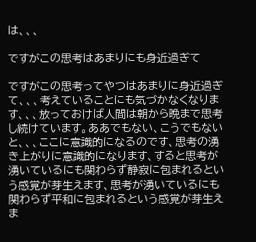は、、、

ですがこの思考はあまりにも身近過ぎて

ですがこの思考ってやつはあまりに身近過ぎて、、、考えていることにも気づかなくなります、、、放っておけば人間は朝から晩まで思考し続けています。ああでもない、こうでもないと、、、ここに意識的になるのです、思考の湧き上がりに意識的になります、すると思考が湧いているにも関わらず静寂に包まれるという感覚が芽生えます、思考が湧いているにも関わらず平和に包まれるという感覚が芽生えま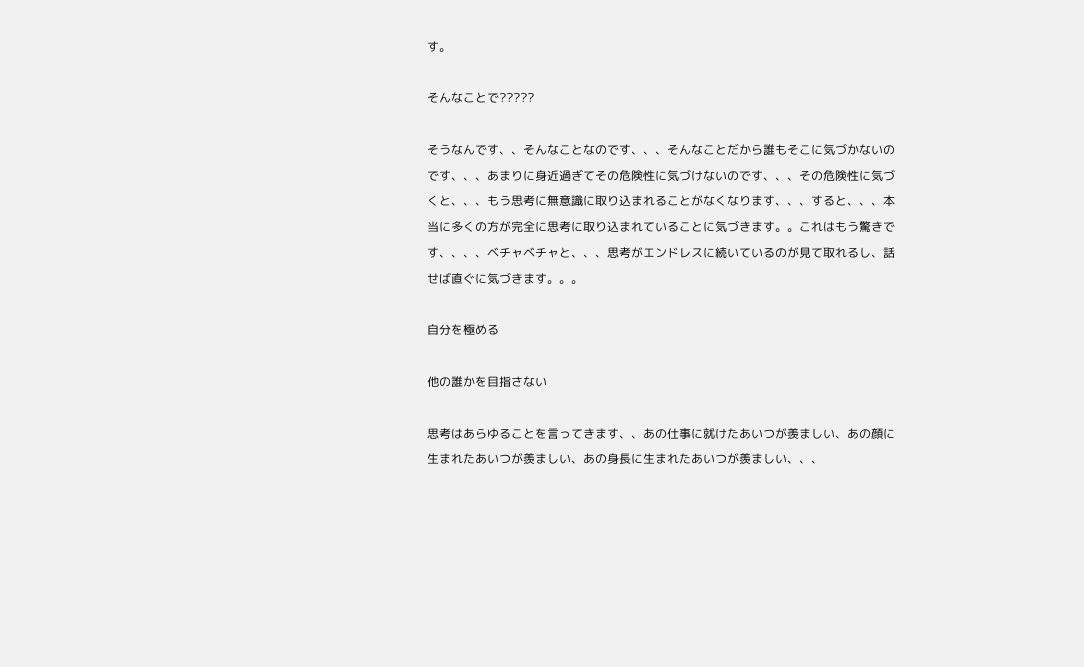す。

そんなことで?????

そうなんです、、そんなことなのです、、、そんなことだから誰もそこに気づかないのです、、、あまりに身近過ぎてその危険性に気づけないのです、、、その危険性に気づくと、、、もう思考に無意識に取り込まれることがなくなります、、、すると、、、本当に多くの方が完全に思考に取り込まれていることに気づきます。。これはもう驚きです、、、、ベチャベチャと、、、思考がエンドレスに続いているのが見て取れるし、話せば直ぐに気づきます。。。

自分を極める

他の誰かを目指さない

思考はあらゆることを言ってきます、、あの仕事に就けたあいつが羨ましい、あの顔に生まれたあいつが羨ましい、あの身長に生まれたあいつが羨ましい、、、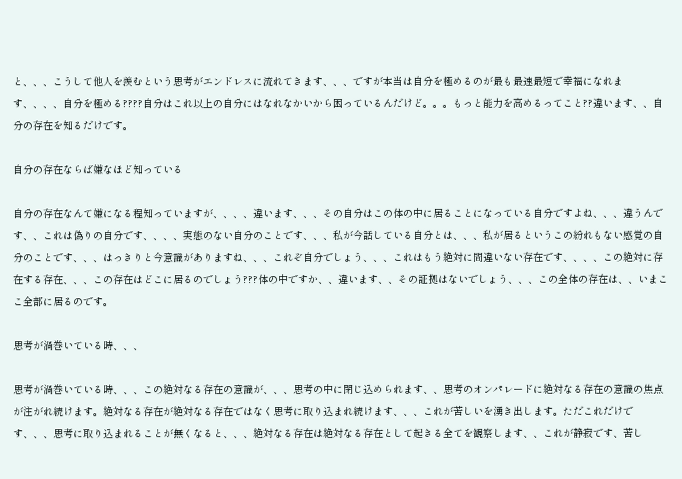と、、、こうして他人を羨むという思考がエンドレスに流れてきます、、、ですが本当は自分を極めるのが最も最速最短で幸福になれます、、、、自分を極める????自分はこれ以上の自分にはなれなかいから困っているんだけど。。。もっと能力を高めるってこと??違います、、自分の存在を知るだけです。

自分の存在ならば嫌なほど知っている

自分の存在なんて嫌になる程知っていますが、、、、違います、、、その自分はこの体の中に居ることになっている自分ですよね、、、違うんです、、これは偽りの自分です、、、、実態のない自分のことです、、、私が今話している自分とは、、、私が居るというこの紛れもない感覚の自分のことです、、、はっきりと今意識がありますね、、、これぞ自分でしょう、、、これはもう絶対に間違いない存在です、、、、この絶対に存在する存在、、、この存在はどこに居るのでしょう???体の中ですか、、違います、、その証拠はないでしょう、、、この全体の存在は、、いまここ全部に居るのです。

思考が渦巻いている時、、、

思考が渦巻いている時、、、この絶対なる存在の意識が、、、思考の中に閉じ込められます、、思考のオンパレードに絶対なる存在の意識の焦点が注がれ続けます。絶対なる存在が絶対なる存在ではなく思考に取り込まれ続けます、、、これが苦しいを湧き出します。ただこれだけです、、、思考に取り込まれることが無くなると、、、絶対なる存在は絶対なる存在として起きる全てを観察します、、これが静寂です、苦し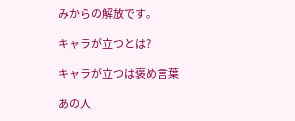みからの解放です。

キャラが立つとは?

キャラが立つは褒め言葉

あの人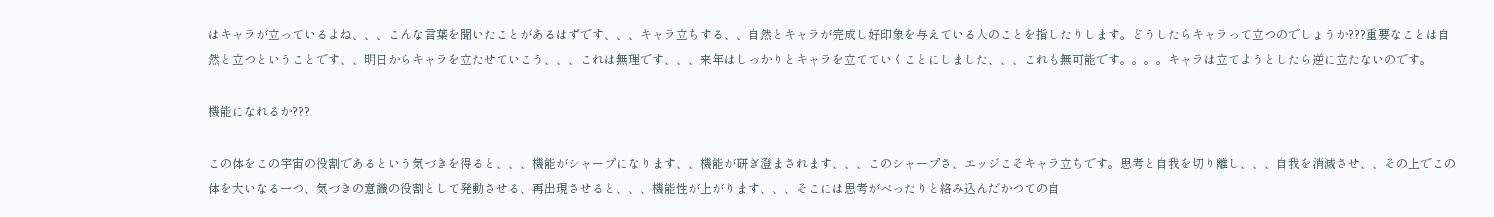はキャラが立っているよね、、、こんな言葉を聞いたことがあるはずです、、、キャラ立ちする、、自然とキャラが完成し好印象を与えている人のことを指したりします。どうしたらキャラって立つのでしょうか???重要なことは自然と立つということです、、明日からキャラを立たせていこう、、、これは無理です、、、来年はしっかりとキャラを立てていくことにしました、、、これも無可能です。。。。キャラは立てようとしたら逆に立たないのです。

機能になれるか???

この体をこの宇宙の役割であるという気づきを得ると、、、機能がシャープになります、、機能が研ぎ澄まされます、、、このシャープさ、エッジこそキャラ立ちです。思考と自我を切り離し、、、自我を消滅させ、、その上でこの体を大いなる一つ、気づきの意識の役割として発動させる、再出現させると、、、機能性が上がります、、、そこには思考がべったりと絡み込んだかつての自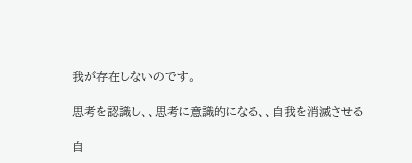我が存在しないのです。

思考を認識し、、思考に意識的になる、、自我を消滅させる

自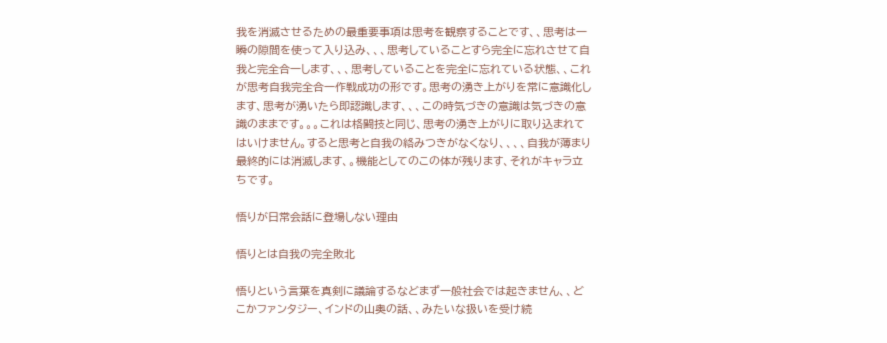我を消滅させるための最重要事項は思考を観察することです、、思考は一瞬の隙間を使って入り込み、、、思考していることすら完全に忘れさせて自我と完全合一します、、、思考していることを完全に忘れている状態、、これが思考自我完全合一作戦成功の形です。思考の湧き上がりを常に意識化します、思考が湧いたら即認識します、、、この時気づきの意識は気づきの意識のままです。。。これは格闘技と同じ、思考の湧き上がりに取り込まれてはいけません。すると思考と自我の絡みつきがなくなり、、、、自我が薄まり最終的には消滅します、。機能としてのこの体が残ります、それがキャラ立ちです。

悟りが日常会話に登場しない理由

悟りとは自我の完全敗北

悟りという言葉を真剣に議論するなどまず一般社会では起きません、、どこかファンタジー、インドの山奥の話、、みたいな扱いを受け続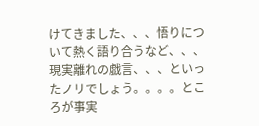けてきました、、、悟りについて熱く語り合うなど、、、現実離れの戯言、、、といったノリでしょう。。。。ところが事実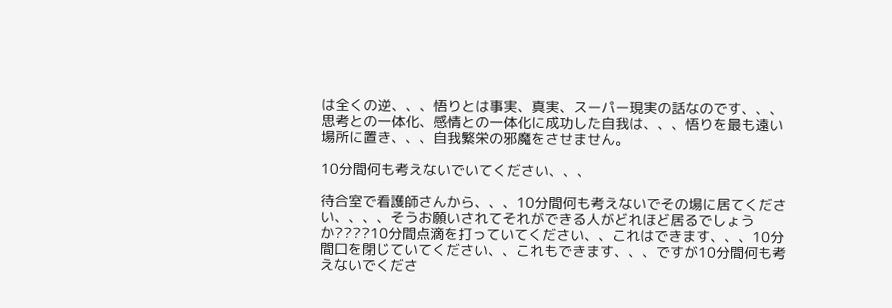は全くの逆、、、悟りとは事実、真実、スーパー現実の話なのです、、、思考との一体化、感情との一体化に成功した自我は、、、悟りを最も遠い場所に置き、、、自我繁栄の邪魔をさせません。

10分間何も考えないでいてください、、、

待合室で看護師さんから、、、10分間何も考えないでその場に居てください、、、、そうお願いされてそれができる人がどれほど居るでしょうか????10分間点滴を打っていてください、、これはできます、、、10分間口を閉じていてください、、これもできます、、、ですが10分間何も考えないでくださ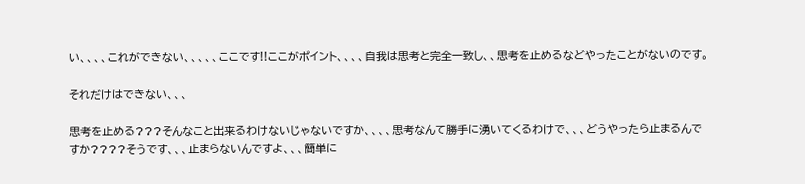い、、、、これができない、、、、、ここです!!ここがポイント、、、、自我は思考と完全一致し、、思考を止めるなどやったことがないのです。

それだけはできない、、、

思考を止める???そんなこと出来るわけないじゃないですか、、、、思考なんて勝手に湧いてくるわけで、、、どうやったら止まるんですか????そうです、、、止まらないんですよ、、、簡単に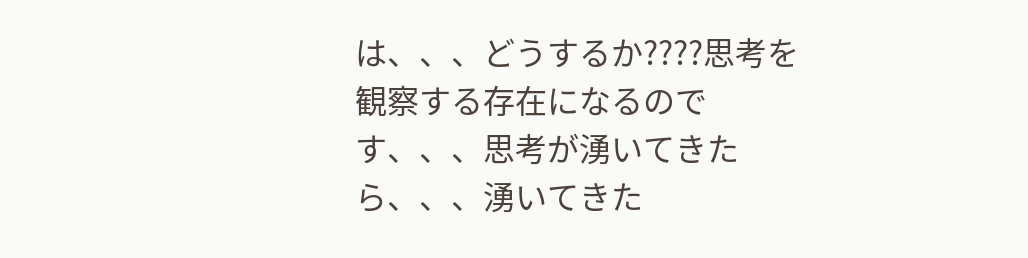は、、、どうするか????思考を観察する存在になるのです、、、思考が湧いてきたら、、、湧いてきた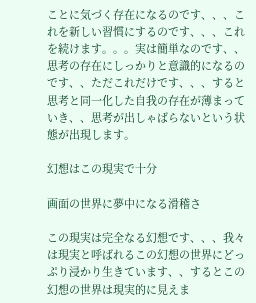ことに気づく存在になるのです、、、これを新しい習慣にするのです、、、これを続けます。。。実は簡単なのです、、思考の存在にしっかりと意識的になるのです、、ただこれだけです、、、すると思考と同一化した自我の存在が薄まっていき、、思考が出しゃばらないという状態が出現します。

幻想はこの現実で十分

画面の世界に夢中になる滑稽さ

この現実は完全なる幻想です、、、我々は現実と呼ばれるこの幻想の世界にどっぷり浸かり生きています、、するとこの幻想の世界は現実的に見えま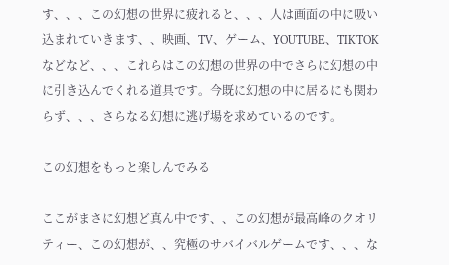す、、、この幻想の世界に疲れると、、、人は画面の中に吸い込まれていきます、、映画、TV、ゲーム、YOUTUBE、TIKTOKなどなど、、、これらはこの幻想の世界の中でさらに幻想の中に引き込んでくれる道具です。今既に幻想の中に居るにも関わらず、、、さらなる幻想に逃げ場を求めているのです。

この幻想をもっと楽しんでみる

ここがまさに幻想ど真ん中です、、この幻想が最高峰のクオリティー、この幻想が、、究極のサバイバルゲームです、、、な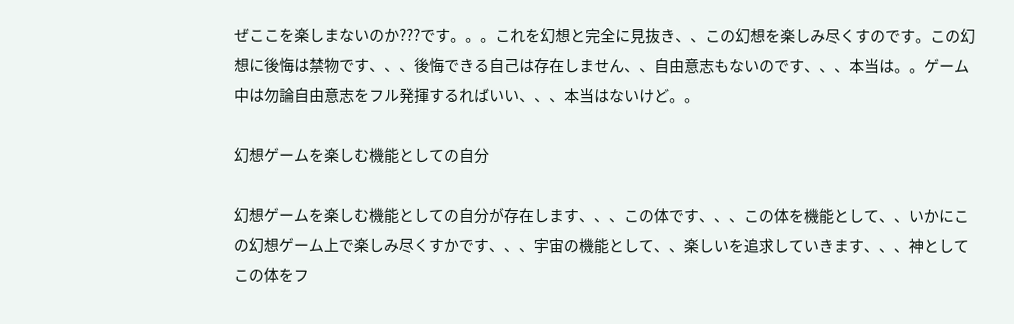ぜここを楽しまないのか???です。。。これを幻想と完全に見抜き、、この幻想を楽しみ尽くすのです。この幻想に後悔は禁物です、、、後悔できる自己は存在しません、、自由意志もないのです、、、本当は。。ゲーム中は勿論自由意志をフル発揮するればいい、、、本当はないけど。。

幻想ゲームを楽しむ機能としての自分

幻想ゲームを楽しむ機能としての自分が存在します、、、この体です、、、この体を機能として、、いかにこの幻想ゲーム上で楽しみ尽くすかです、、、宇宙の機能として、、楽しいを追求していきます、、、神としてこの体をフ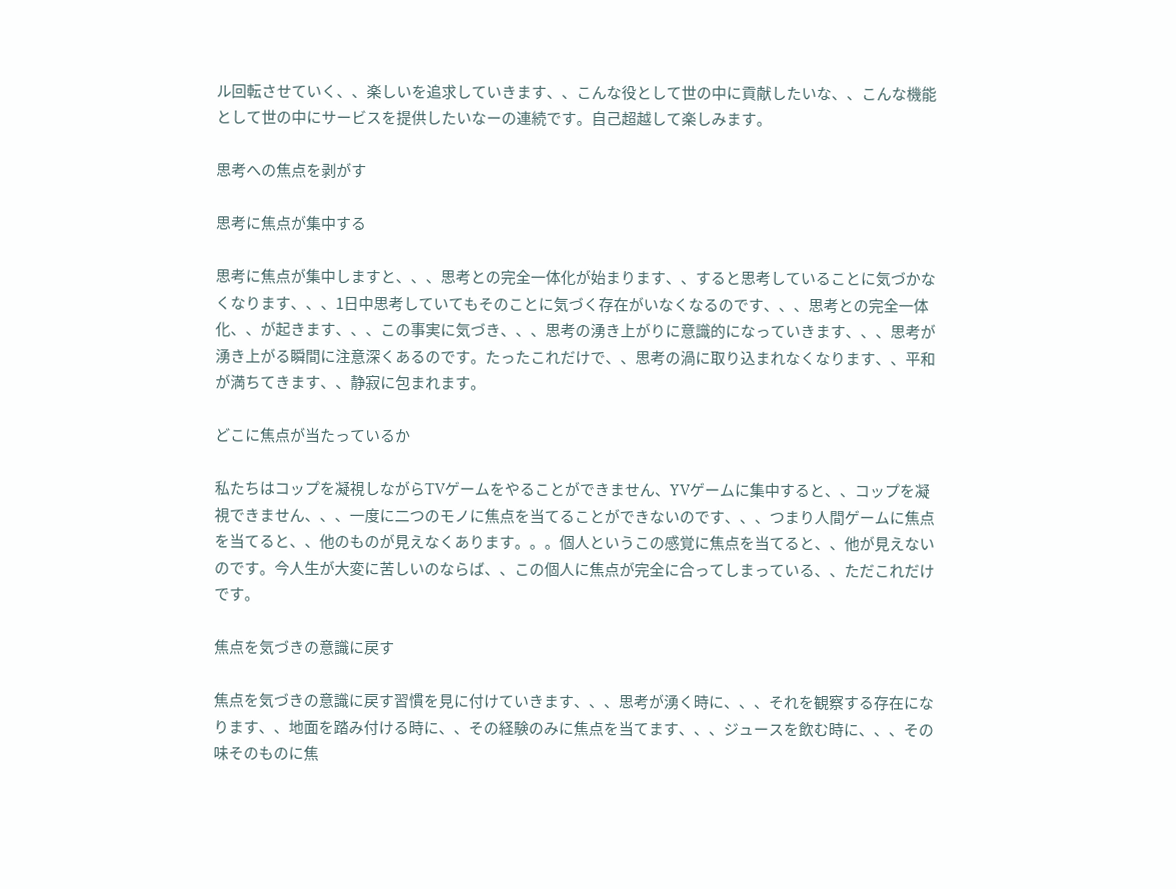ル回転させていく、、楽しいを追求していきます、、こんな役として世の中に貢献したいな、、こんな機能として世の中にサービスを提供したいなーの連続です。自己超越して楽しみます。

思考への焦点を剥がす

思考に焦点が集中する

思考に焦点が集中しますと、、、思考との完全一体化が始まります、、すると思考していることに気づかなくなります、、、1日中思考していてもそのことに気づく存在がいなくなるのです、、、思考との完全一体化、、が起きます、、、この事実に気づき、、、思考の湧き上がりに意識的になっていきます、、、思考が湧き上がる瞬間に注意深くあるのです。たったこれだけで、、思考の渦に取り込まれなくなります、、平和が満ちてきます、、静寂に包まれます。

どこに焦点が当たっているか

私たちはコップを凝視しながらTVゲームをやることができません、YVゲームに集中すると、、コップを凝視できません、、、一度に二つのモノに焦点を当てることができないのです、、、つまり人間ゲームに焦点を当てると、、他のものが見えなくあります。。。個人というこの感覚に焦点を当てると、、他が見えないのです。今人生が大変に苦しいのならば、、この個人に焦点が完全に合ってしまっている、、ただこれだけです。

焦点を気づきの意識に戻す

焦点を気づきの意識に戻す習慣を見に付けていきます、、、思考が湧く時に、、、それを観察する存在になります、、地面を踏み付ける時に、、その経験のみに焦点を当てます、、、ジュースを飲む時に、、、その味そのものに焦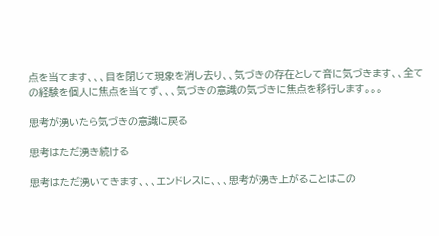点を当てます、、、目を閉じて現象を消し去り、、気づきの存在として音に気づきます、、全ての経験を個人に焦点を当てず、、、気づきの意識の気づきに焦点を移行します。。。

思考が湧いたら気づきの意識に戻る

思考はただ湧き続ける

思考はただ湧いてきます、、、エンドレスに、、、思考が湧き上がることはこの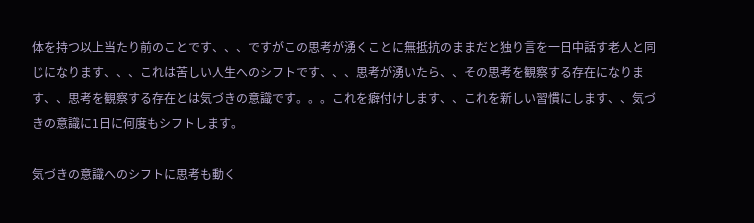体を持つ以上当たり前のことです、、、ですがこの思考が湧くことに無抵抗のままだと独り言を一日中話す老人と同じになります、、、これは苦しい人生へのシフトです、、、思考が湧いたら、、その思考を観察する存在になります、、思考を観察する存在とは気づきの意識です。。。これを癖付けします、、これを新しい習慣にします、、気づきの意識に1日に何度もシフトします。

気づきの意識へのシフトに思考も動く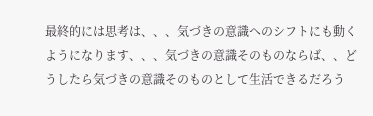最終的には思考は、、、気づきの意識へのシフトにも動くようになります、、、気づきの意識そのものならば、、どうしたら気づきの意識そのものとして生活できるだろう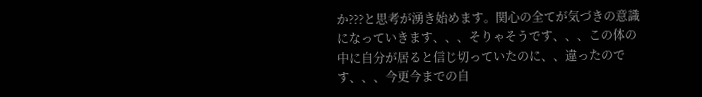か???と思考が湧き始めます。関心の全てが気づきの意識になっていきます、、、そりゃそうです、、、この体の中に自分が居ると信じ切っていたのに、、違ったのです、、、今更今までの自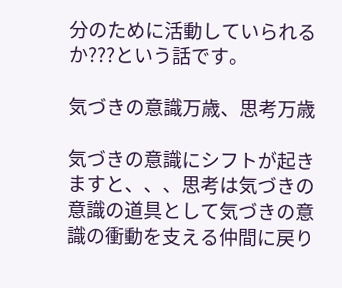分のために活動していられるか???という話です。

気づきの意識万歳、思考万歳

気づきの意識にシフトが起きますと、、、思考は気づきの意識の道具として気づきの意識の衝動を支える仲間に戻り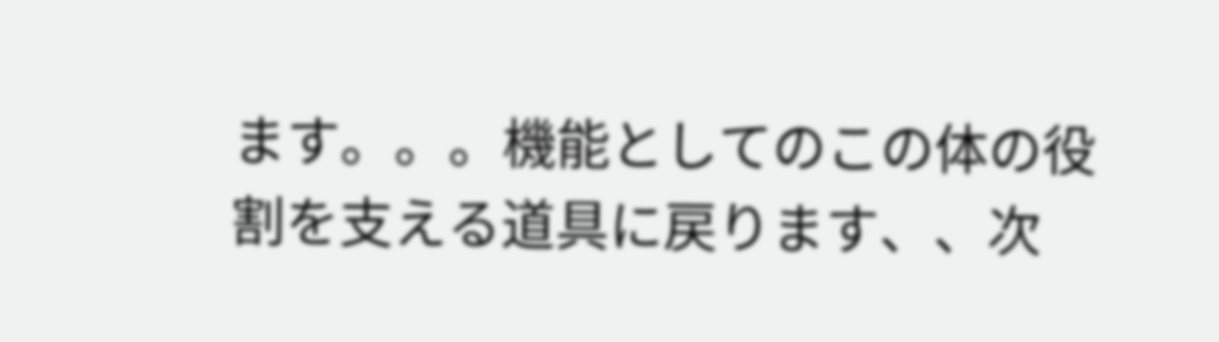ます。。。機能としてのこの体の役割を支える道具に戻ります、、次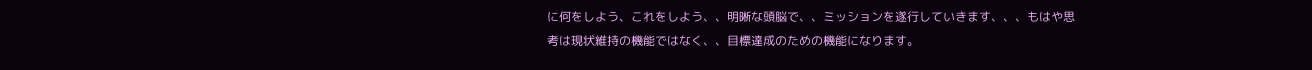に何をしよう、これをしよう、、明晰な頭脳で、、ミッションを遂行していきます、、、もはや思考は現状維持の機能ではなく、、目標達成のための機能になります。